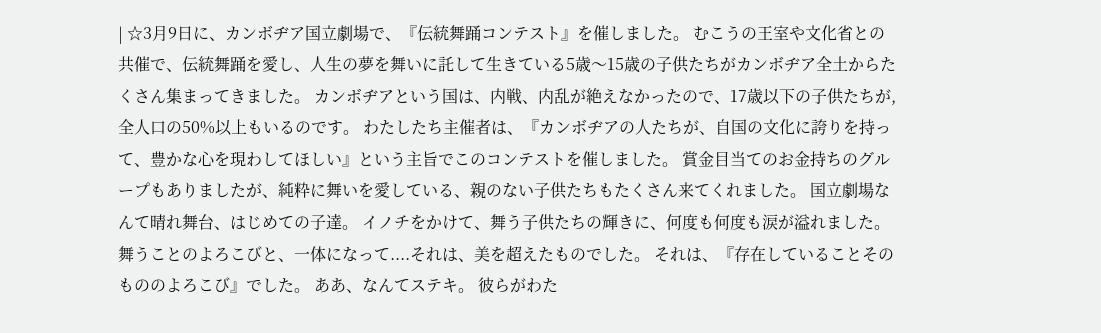| ☆3月9日に、カンボヂア国立劇場で、『伝統舞踊コンテスト』を催しました。 むこうの王室や文化省との共催で、伝統舞踊を愛し、人生の夢を舞いに託して生きている5歳〜15歳の子供たちがカンボヂア全土からたくさん集まってきました。 カンボヂアという国は、内戦、内乱が絶えなかったので、17歳以下の子供たちが,全人口の50%以上もいるのです。 わたしたち主催者は、『カンボヂアの人たちが、自国の文化に誇りを持って、豊かな心を現わしてほしい』という主旨でこのコンテストを催しました。 賞金目当てのお金持ちのグループもありましたが、純粋に舞いを愛している、親のない子供たちもたくさん来てくれました。 国立劇場なんて晴れ舞台、はじめての子達。 イノチをかけて、舞う子供たちの輝きに、何度も何度も涙が溢れました。 舞うことのよろこびと、一体になって....それは、美を超えたものでした。 それは、『存在していることそのもののよろこび』でした。 ああ、なんてステキ。 彼らがわた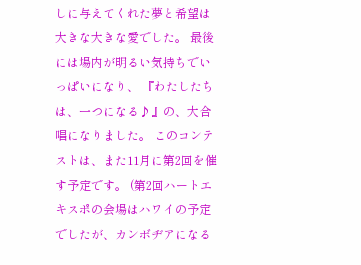しに与えてくれた夢と希望は大きな大きな愛でした。 最後には場内が明るい気持ちでいっぱいになり、 『わたしたちは、一つになる♪』の、大合唱になりました。 このコンテストは、また11月に第2回を催す予定です。 (第2回ハートエキスポの会場はハワイの予定でしたが、カンボヂアになる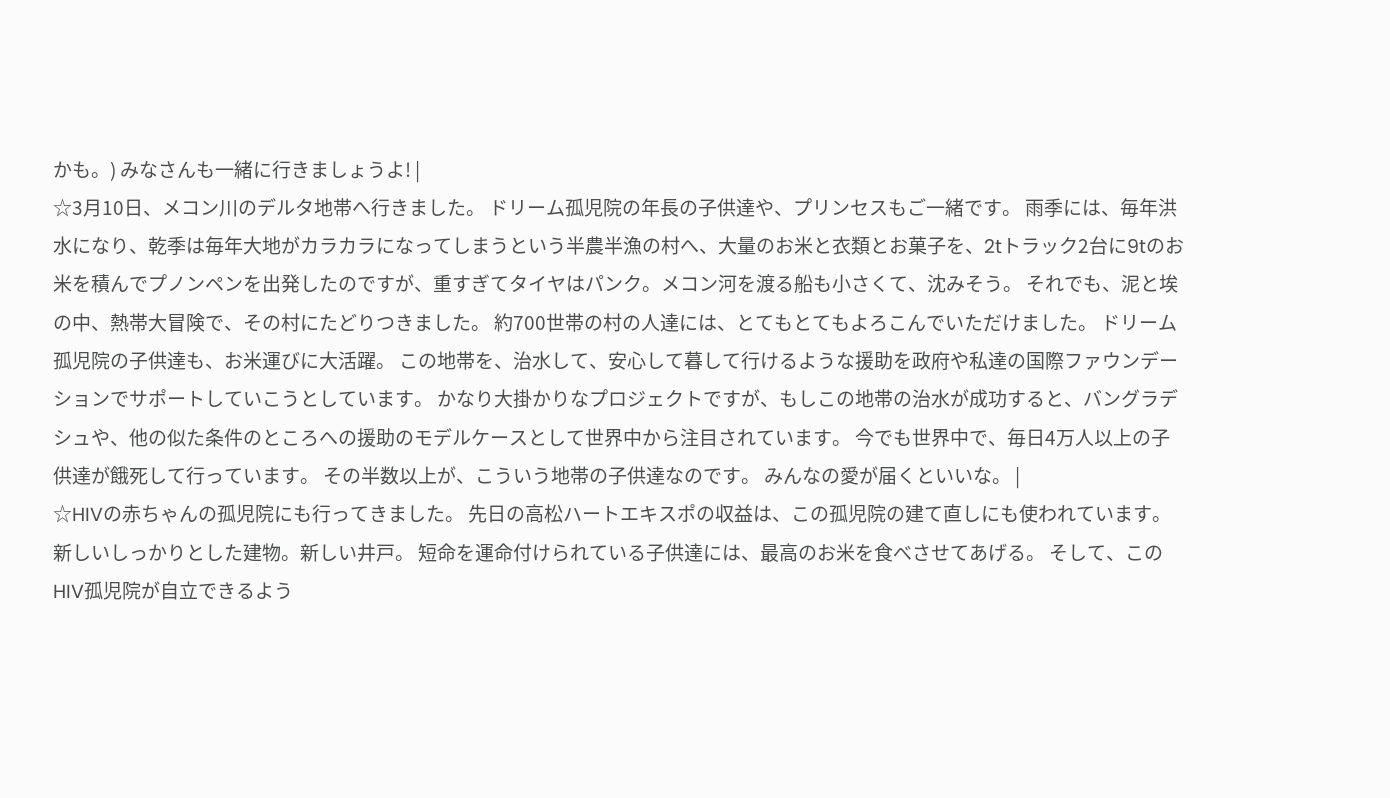かも。) みなさんも一緒に行きましょうよ! |
☆3月10日、メコン川のデルタ地帯へ行きました。 ドリーム孤児院の年長の子供達や、プリンセスもご一緒です。 雨季には、毎年洪水になり、乾季は毎年大地がカラカラになってしまうという半農半漁の村へ、大量のお米と衣類とお菓子を、2tトラック2台に9tのお米を積んでプノンペンを出発したのですが、重すぎてタイヤはパンク。メコン河を渡る船も小さくて、沈みそう。 それでも、泥と埃の中、熱帯大冒険で、その村にたどりつきました。 約700世帯の村の人達には、とてもとてもよろこんでいただけました。 ドリーム孤児院の子供達も、お米運びに大活躍。 この地帯を、治水して、安心して暮して行けるような援助を政府や私達の国際ファウンデーションでサポートしていこうとしています。 かなり大掛かりなプロジェクトですが、もしこの地帯の治水が成功すると、バングラデシュや、他の似た条件のところへの援助のモデルケースとして世界中から注目されています。 今でも世界中で、毎日4万人以上の子供達が餓死して行っています。 その半数以上が、こういう地帯の子供達なのです。 みんなの愛が届くといいな。 |
☆HIVの赤ちゃんの孤児院にも行ってきました。 先日の高松ハートエキスポの収益は、この孤児院の建て直しにも使われています。 新しいしっかりとした建物。新しい井戸。 短命を運命付けられている子供達には、最高のお米を食べさせてあげる。 そして、このHIV孤児院が自立できるよう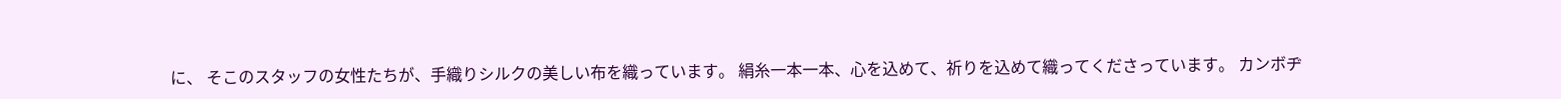に、 そこのスタッフの女性たちが、手織りシルクの美しい布を織っています。 絹糸一本一本、心を込めて、祈りを込めて織ってくださっています。 カンボヂ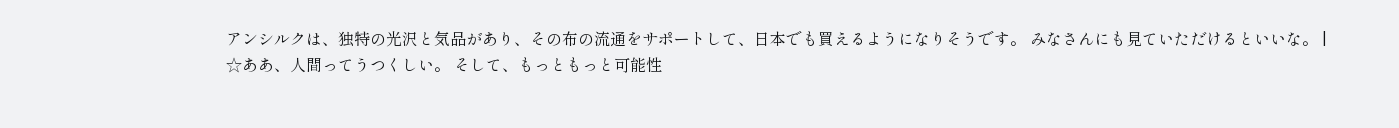アンシルクは、独特の光沢と気品があり、その布の流通をサポートして、日本でも買えるようになりそうです。 みなさんにも見ていただけるといいな。 |
☆ああ、人間ってうつくしい。 そして、もっともっと可能性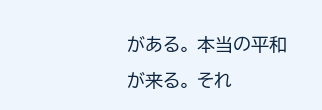がある。 本当の平和が来る。 それ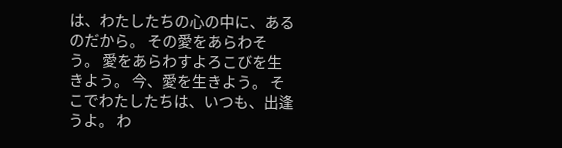は、わたしたちの心の中に、あるのだから。 その愛をあらわそう。 愛をあらわすよろこびを生きよう。 今、愛を生きよう。 そこでわたしたちは、いつも、出逢うよ。 わ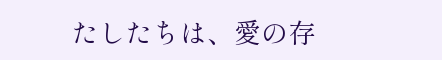たしたちは、愛の存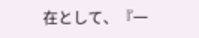在として、『一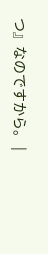つ』なのですから。 |